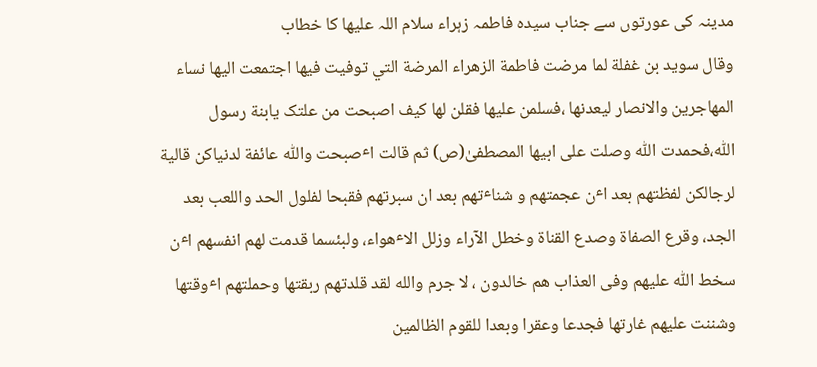مدینہ کی عورتوں سے جناب سیدہ فاطمہ زہراء سلام اللہ علیھا کا خطاب
وقال سوید بن غفلة لما مرضت فاطمة الزهراء المرضة التي توفیت فیها اجتمعت الیها نساء المهاجرین والانصار لیعدنها ،فسلمن علیها فقلن لها کیف اصبحت من علتک یابنة رسول اللّٰه،فحمدت اللّٰه وصلت علی ابیها المصطفیٰ(ص) ثم قالت اٴصبحت واللّٰه عائفة لدنیاکن قالیة لرجالکن لفظتهم بعد اٴن عجمتهم و شناٴتهم بعد ان سبرتهم فقبحا لفلول الحد واللعب بعد الجد، وقرع الصفاة وصدع القناة وخطل الآراء وزلل الاٴهواء، ولبئسما قدمت لهم انفسهم اٴن سخط اللّٰه علیهم وفی العذاب هم خالدون ، لا جرم والله لقد قلدتهم ربقتها وحملتهم اٴوقتها وشننت علیهم غارتها فجدعا وعقرا وبعدا للقوم الظالمین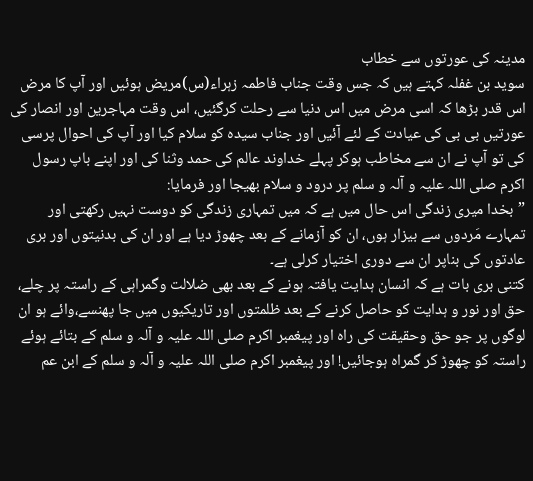مدینہ کی عورتوں سے خطاب
سوید بن غفلہ کہتے ہیں کہ جس وقت جناب فاطمہ زہراء(س)مریض ہوئیں اور آپ کا مرض اس قدر بڑھا کہ اسی مرض میں اس دنیا سے رحلت کرگئیں، اس وقت مہاجرین اور انصار کی عورتیں بی بی کی عیادت کے لئے آئیں اور جناب سیدہ کو سلام کیا اور آپ کی احوال پرسی کی تو آپ نے ان سے مخاطب ہوکر پہلے خداوند عالم کی حمد وثنا کی اور اپنے باپ رسول اکرم صلی اللہ علیہ و آلہ و سلم پر درود و سلام بھیجا اور فرمایا:
”بخدا میری زندگی اس حال میں ہے کہ میں تمہاری زندگی کو دوست نہیں رکھتی اور تمہارے مَردوں سے بیزار ہوں، ان کو آزمانے کے بعد چھوڑ دیا ہے اور ان کی بدنیتوں اور بری عادتوں کی بناپر ان سے دوری اختیار کرلی ہے۔
کتنی بری بات ہے کہ انسان ہدایت یافتہ ہونے کے بعد بھی ضلالت وگمراہی کے راستہ پر چلے، حق اور نور و ہدایت کو حاصل کرنے کے بعد ظلمتوں اور تاریکیوں میں جا پھنسے،وائے ہو ان لوگوں پر جو حق وحقیقت کی راہ اور پیغمبر اکرم صلی اللہ علیہ و آلہ و سلم کے بتائے ہوئے راستہ کو چھوڑ کر گمراہ ہوجائیں! اور پیغمبر اکرم صلی اللہ علیہ و آلہ و سلم کے ابن عم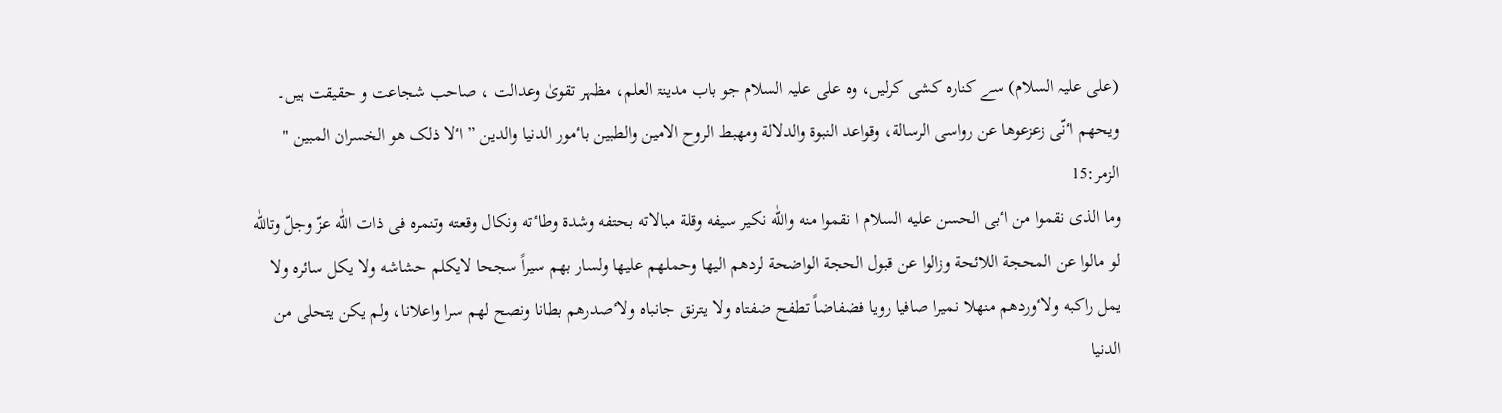(علی علیہ السلام) سے کنارہ کشی کرلیں، وہ علی علیہ السلام جو باب مدینۃ العلم، مظہر تقویٰ وعدالت ، صاحب شجاعت و حقیقت ہیں۔
ویحهم اٴنّی زعزعوها عن رواسی الرسالة، وقواعد النبوة والدلالة ومهبط الروح الامین والطبین باٴمور الدنیا والدین ” اٴلا ذلک هو الخسران المبین "
الزمر:15
وما الذی نقموا من اٴبی الحسن علیه السلام ا نقموا منه واللّٰه نکیر سیفه وقلة مبالاته بحتفه وشدة وطاٴته ونکال وقعته وتنمره فی ذات اللّٰه عزّ وجلّ وتاللّٰه لو مالوا عن المحجة اللائحة وزالوا عن قبول الحجة الواضحة لردهم الیها وحملهم علیها ولسار بهم سیراً سجحا لایکلم حشاشه ولا یکل سائره ولا یمل راکبه ولاٴوردهم منهلا نمیرا صافیا رویا فضفاضاً تطفح ضفتاه ولا یترنق جانباه ولاٴصدرهم بطانا ونصح لهم سرا واعلانا، ولم یکن یتحلی من الدنیا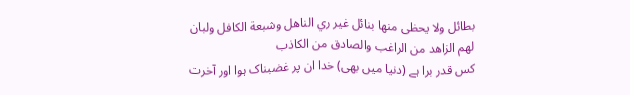بطائل ولا یحظی منها بنائل غیر ري الناهل وشبعة الکافل ولبان لهم الزاهد من الراغب والصادق من الکاذب
کس قدر برا ہے (دنیا میں بھی) خدا ان پر غضبناک ہوا اور آخرت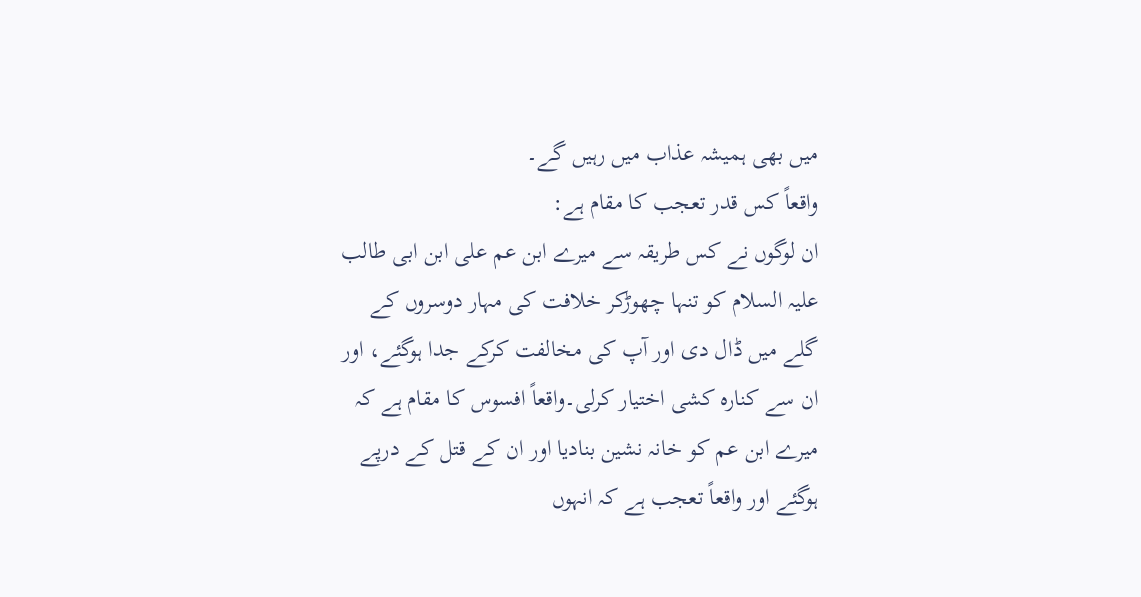میں بھی ہمیشہ عذاب میں رہیں گے۔
واقعاً کس قدر تعجب کا مقام ہے:
ان لوگوں نے کس طریقہ سے میرے ابن عم علی ابن ابی طالب علیہ السلام کو تنہا چھوڑکر خلافت کی مہار دوسروں کے گلے میں ڈال دی اور آپ کی مخالفت کرکے جدا ہوگئے، اور ان سے کنارہ کشی اختیار کرلی۔واقعاً افسوس کا مقام ہے کہ میرے ابن عم کو خانہ نشین بنادیا اور ان کے قتل کے درپے ہوگئے اور واقعاً تعجب ہے کہ انہوں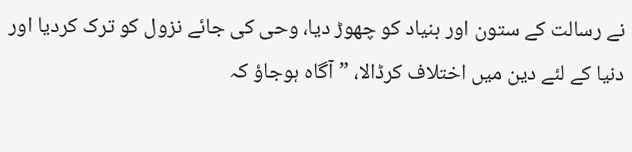نے رسالت کے ستون اور بنیاد کو چھوڑ دیا، وحی کی جائے نزول کو ترک کردیا اور دنیا کے لئے دین میں اختلاف کرڈالا، ”آگاہ ہوجاؤ کہ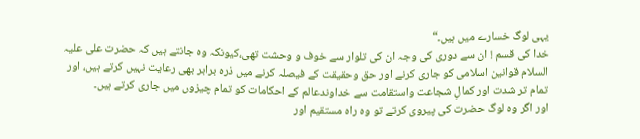یہی لوگ خسارے میں ہیں۔“
خدا کی قسم ! ان سے دوری کی وجہ ان کی تلوار سے خوف و وحشت تھی،کیونکہ وہ جانتے ہیں کہ حضرت علی علیہ السلام قوانین اسلامی کو جاری کرنے اور حق وحقیقت کے فیصلہ کرنے میں ذرہ برابر بھی رعایت نہیں کرتے ہیں، اور تمام تر شدت اور کمالِ شجاعت واستقامت سے خداوندعالم کے احکامات کو تمام چیزوں میں جاری کرتے ہیں۔
اور اگر وہ لوگ حضرت کی پیروی کرتے تو وہ راہ مستقیم اور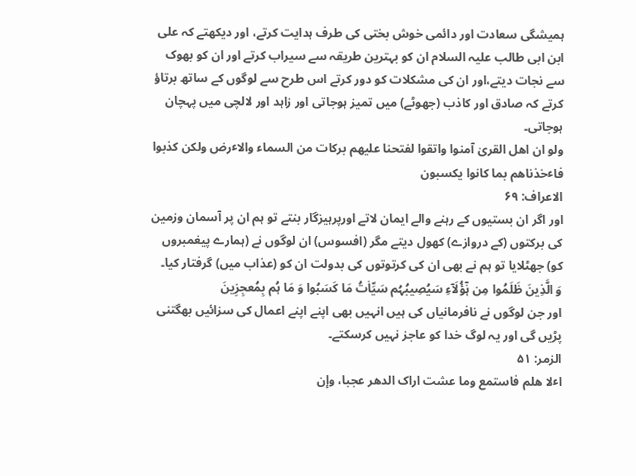ہمیشگی سعادت اور دائمی خوش بختی کی طرف ہدایت کرتے، اور دیکھتے کہ علی ابن ابی طالب علیہ السلام ان کو بہترین طریقہ سے سیراب کرتے اور ان کو بھوک سے نجات دیتے،اور ان کی مشکلات کو دور کرتے اس طرح سے لوگوں کے ساتھ برتاؤ کرتے کہ صادق اور کاذب (جھوٹے) میں تمیز ہوجاتی اور زاہد اور لالچی میں پہچان ہوجاتی۔
ولو ان اهل القریٰ آمنوا واتقوا لفتحنا علیهم برکات من السماء والاٴرض ولکن کذبوا فاٴخذناهم بما کانوا یکسبون
الاعراف: ۶۹
اور اگر ان بستیوں کے رہنے والے ایمان لاتے اورپرہیزگار بنتے تو ہم ان پر آسمان وزمین کی برکتوں (کے دروازے) کھول دیتے مگر (افسوس) ان لوگوں نے (ہمارے پیغمبروں کو) جھٹلایا تو ہم نے بھی ان کی کرتوتوں کی بدولت ان کو (عذاب میں) گرفتار کیا۔
وَ الَّذِینَ ظَلَمُوا مِن ہٰۤؤُلَآءِ سَیُصِیبُہُم سَیِّاٰتُ مَا کَسَبُوا وَ مَا ہُم بِمُعجِزِینَ
اور جن لوگوں نے نافرمانیاں کی ہیں انہیں بھی اپنے اپنے اعمال کی سزائیں بھگتنی پڑیں گی اور یہ لوگ خدا کو عاجز نہیں کرسکتے۔
الزمر: ۵۱
اٴلا هلم فاستمع وما عشت اراک الدهر عجبا، وإن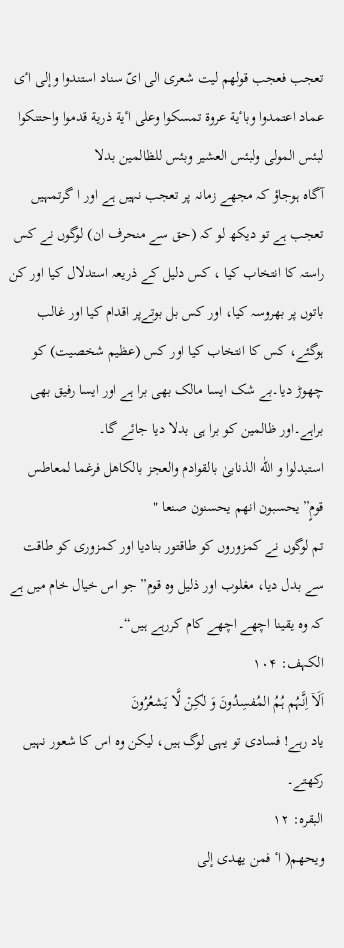تعجب فعجب قولهم لیت شعری الی ایّ سناد استندوا وإلی اٴی عماد اعتمدوا وباٴیة عروة تمسکوا وعلی اٴیة ذریة قدموا واحتنکوا لبئس المولی ولبئس العشیر وبئس للظالمین بدلا
آگاہ ہوجاؤ کہ مجھے زمانہ پر تعجب نہیں ہے اور ا گرتمہیں تعجب ہے تو دیکھ لو کہ (حق سے منحرف ان) لوگوں نے کس راستہ کا انتخاب کیا ، کس دلیل کے ذریعہ استدلال کیا اور کن باتوں پر بھروسہ کیا، اور کس بل بوتےپر اقدام کیا اور غالب ہوگئے، کس کا انتخاب کیا اور کس (عظیم شخصیت) کو چھوڑ دیا۔بے شک ایسا مالک بھی برا ہے اور ایسا رفیق بھی براہے۔اور ظالمین کو برا ہی بدلا دیا جائے گا۔
استبدلوا و اللّٰه الذنابیٰ بالقوادم والعجز بالکاهل فرغما لمعاطس قومٍ”یحسبون انهم یحسنون صنعا "
تم لوگوں نے کمزوروں کو طاقتور بنادیا اور کمزوری کو طاقت سے بدل دیا، مغلوب اور ذلیل وہ قوم”جو اس خیال خام میں ہے کہ وہ یقینا اچھے اچھے کام کررہے ہیں“۔
الکہف: ۱۰۴
اَلَاۤ اِنَّہُم ہُمُ المُفسِدُونَ وَ لٰکِنۡ لَّا یَشعُرُونَ
یاد رہے! فسادی تو یہی لوگ ہیں، لیکن وہ اس کا شعور نہیں رکھتے۔
البقرہ: ۱۲
ویحهم( اٴ فمن یهدی إلی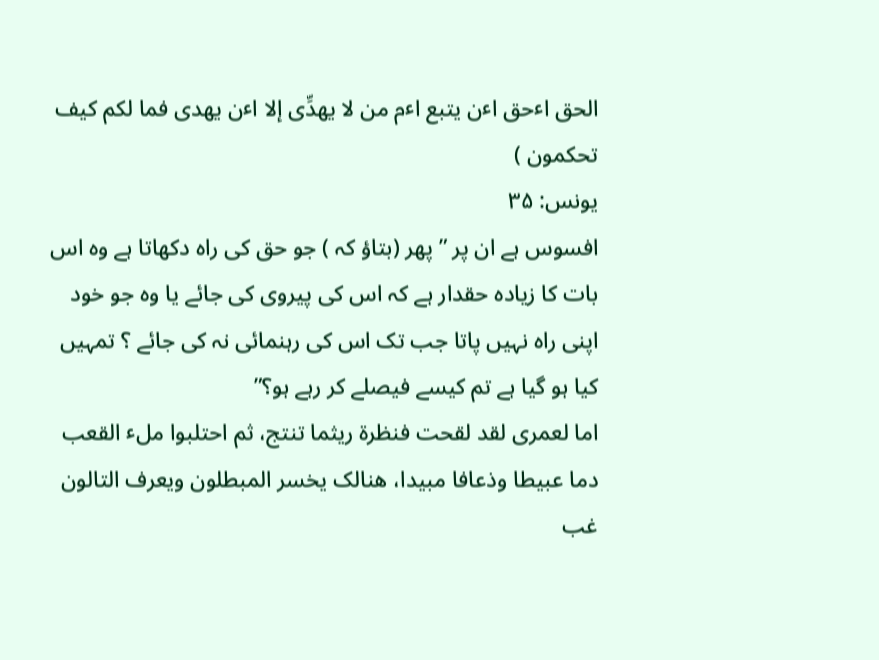الحق اٴحق اٴن یتبع اٴم من لا یهدِّی إلا اٴن یهدی فما لکم کیف تحکمون )
یونس: ۳۵
افسوس ہے ان پر ” پھر (بتاؤ کہ ) جو حق کی راہ دکھاتا ہے وہ اس بات کا زیادہ حقدار ہے کہ اس کی پیروی کی جائے یا وہ جو خود اپنی راہ نہیں پاتا جب تک اس کی رہنمائی نہ کی جائے ؟ تمہیں کیا ہو گیا ہے تم کیسے فیصلے کر رہے ہو؟”
اما لعمری لقد لقحت فنظرة ریثما تنتج، ثم احتلبوا ملٴ القعب دما عبیطا وذعافا مبیدا، هنالک یخسر المبطلون ویعرف التالون غب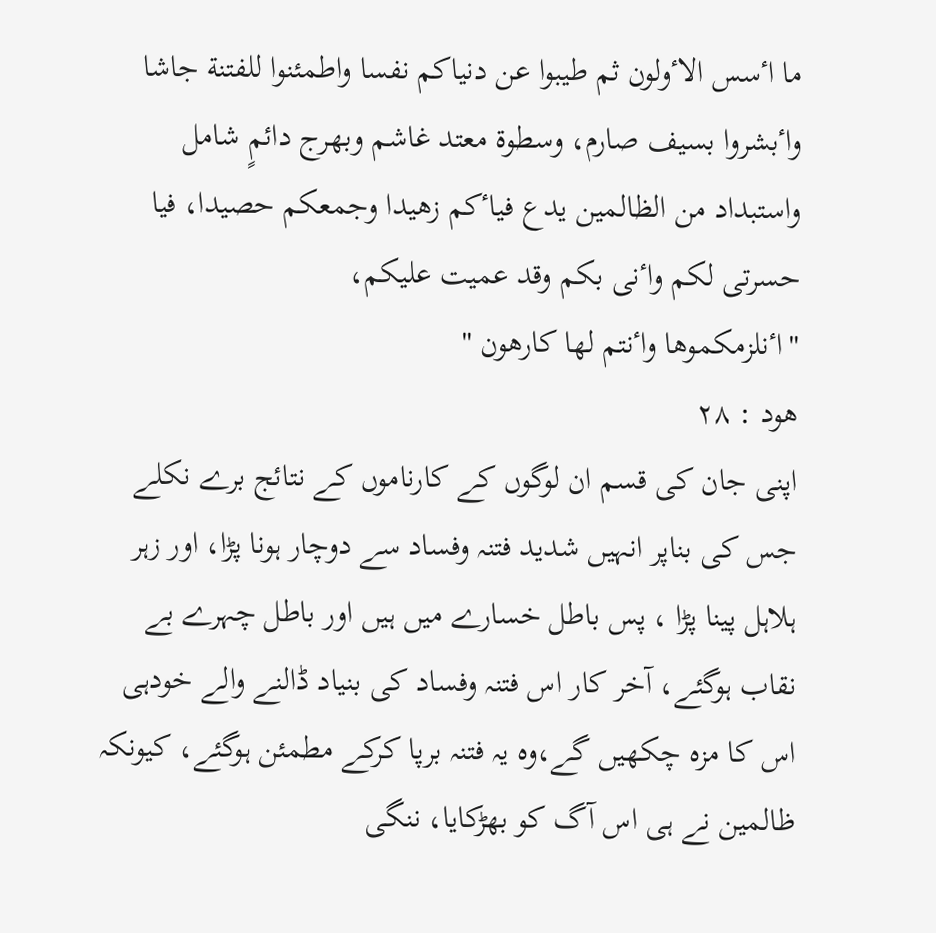ما اٴسس الاٴولون ثم طیبوا عن دنیاکم نفسا واطمئنوا للفتنة جاشا واٴبشروا بسیف صارم، وسطوة معتد غاشم وبهرج دائمٍ شامل واستبداد من الظالمین یدع فیاٴکم زهیدا وجمعکم حصیدا، فیا حسرتی لکم واٴنی بکم وقد عمیت علیکم،
"اٴنلزمکموها واٴنتم لها کارهون "
ھود : ۲۸
اپنی جان کی قسم ان لوگوں کے کارناموں کے نتائج برے نکلے جس کی بناپر انہیں شدید فتنہ وفساد سے دوچار ہونا پڑا، اور زہر ہلاہل پینا پڑا ، پس باطل خسارے میں ہیں اور باطل چہرے بے نقاب ہوگئے، آخر کار اس فتنہ وفساد کی بنیاد ڈالنے والے خودہی اس کا مزہ چکھیں گے،وہ یہ فتنہ برپا کرکے مطمئن ہوگئے، کیونکہ ظالمین نے ہی اس آگ کو بھڑکایا، ننگی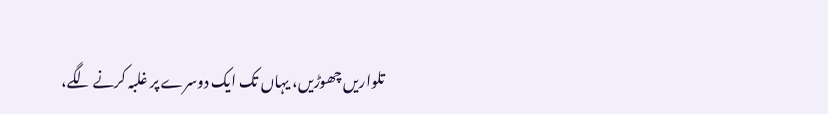تلواریں چھوڑیں، یہاں تک ایک دوسرے پر غلبہ کرنے لگے،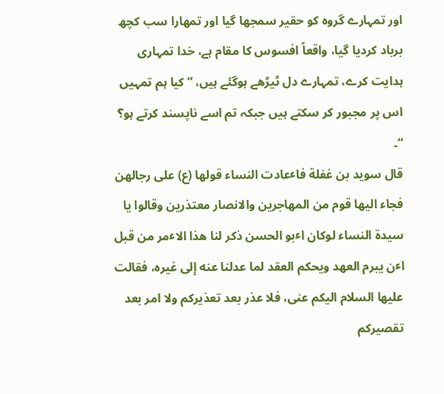اور تمہارے گروہ کو حقیر سمجھا گیا اور تمھارا سب کچھ برباد کردیا گیا، واقعاً افسوس کا مقام ہے، خدا تمہاری ہدایت کرے، تمہارے دل ٹیڑھے ہوگئے ہیں، ” کیا ہم تمہیں اس پر مجبور کر سکتے ہیں جبکہ تم اسے ناپسند کرتے ہو؟ “۔
قال سوید بن غفلة فاٴعادت النساء قولها (ع) علی رجالهن فجاء الیها قوم من المهاجرین والانصار معتذرین وقالوا یا سیدة النساء لوکان اٴبو الحسن ذکر لنا هذا الاٴمر من قبل اٴن یبرم العهد ویحکم العقد لما عدلنا عنه إلی غیره، فقالت علیها السلام الیکم عنی، فلا عذر بعد تعذیرکم ولا امر بعد تقصیرکم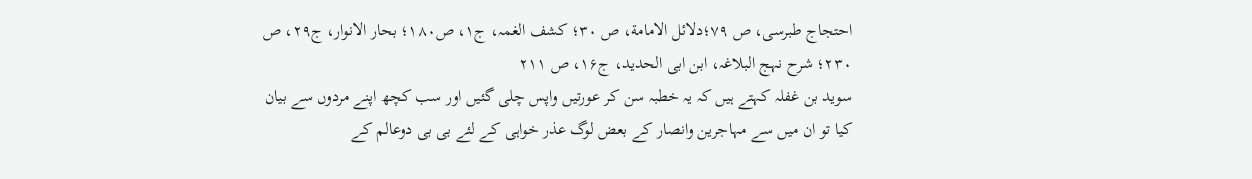احتجاج طبرسی، ص ۷۹؛دلائل الامامة، ص ۳۰؛ کشف الغمہ، ج۱، ص۱۸۰؛ بحار الانوار، ج۲۹، ص ۲۳۰؛ شرح نہج البلاغہ، ابن ابی الحدید، ج۱۶، ص ۲۱۱
سوید بن غفلہ کہتے ہیں کہ یہ خطبہ سن کر عورتیں واپس چلی گئیں اور سب کچھ اپنے مردوں سے بیان کیا تو ان میں سے مہاجرین وانصار کے بعض لوگ عذر خواہی کے لئے بی بی دوعالم کے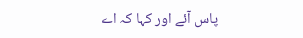پاس آئے اور کہا کہ اے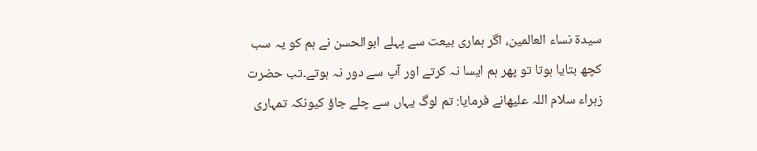سیدة نساء العالمین، اگر ہماری بیعت سے پہلے ابوالحسن نے ہم کو یہ سب کچھ بتایا ہوتا تو پھر ہم ایسا نہ کرتے اور آپ سے دور نہ ہوتے۔تب حضرت زہراء سلام اللہ علیھانے فرمایا: تم لوگ یہاں سے چلے جاؤ کیونکہ تمہاری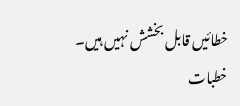خطائیں قابل بخشش نہیں ہیں۔
خطبات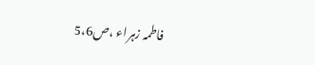فاطمہ زہراء ،ص5،6